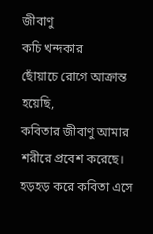জীবাণু
কচি খন্দকার
ছোঁয়াচে রোগে আক্রান্ত হয়েছি,
কবিতার জীবাণু আমার শরীরে প্রবেশ করেছে।
হড়হড় করে কবিতা এসে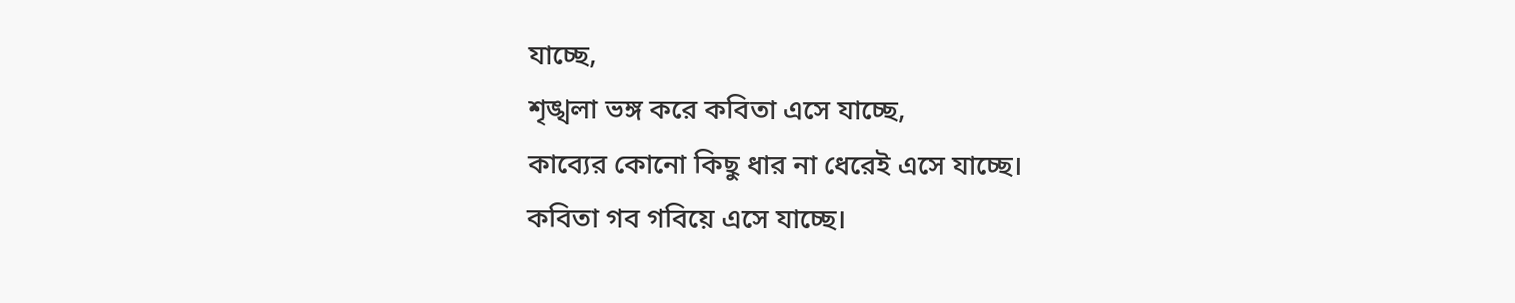যাচ্ছে,
শৃঙ্খলা ভঙ্গ করে কবিতা এসে যাচ্ছে,
কাব্যের কোনো কিছু ধার না ধেরেই এসে যাচ্ছে।
কবিতা গব গবিয়ে এসে যাচ্ছে।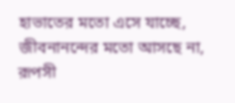হাভাতের মতো এসে যাচ্ছে,
জীবনানন্দের মতো আসছে না,
রূপসী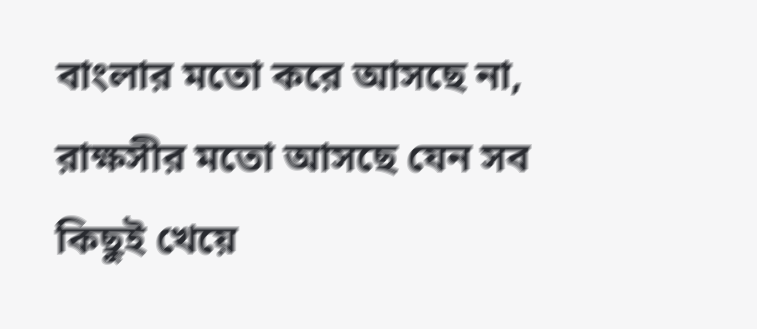বাংলার মতো করে আসছে না,
রাক্ষসীর মতো আসছে যেন সব কিছুই খেয়ে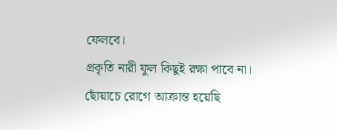ফেলবে।
প্রকৃতি নারী ফুল কিছুই রক্ষা পাবে না।
ছোঁয়াচে রোগে আক্রান্ত হয়েছি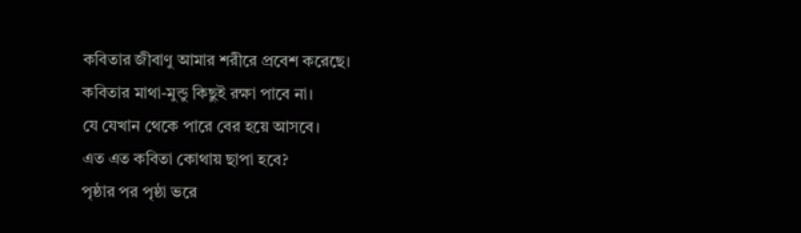কবিতার জীবাণু আমার শরীরে প্রবেশ করেছে।
কবিতার মাথা-মুন্ডু কিছুই রক্ষা পাবে না।
যে যেখান থেকে পারে বের হয়ে আসবে।
এত এত কবিতা কোথায় ছাপা হবে?
পৃষ্ঠার পর পৃষ্ঠা ভরে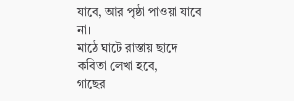যাবে, আর পৃষ্ঠা পাওয়া যাবে না।
মাঠে ঘাটে রাস্তায় ছাদে কবিতা লেখা হবে,
গাছের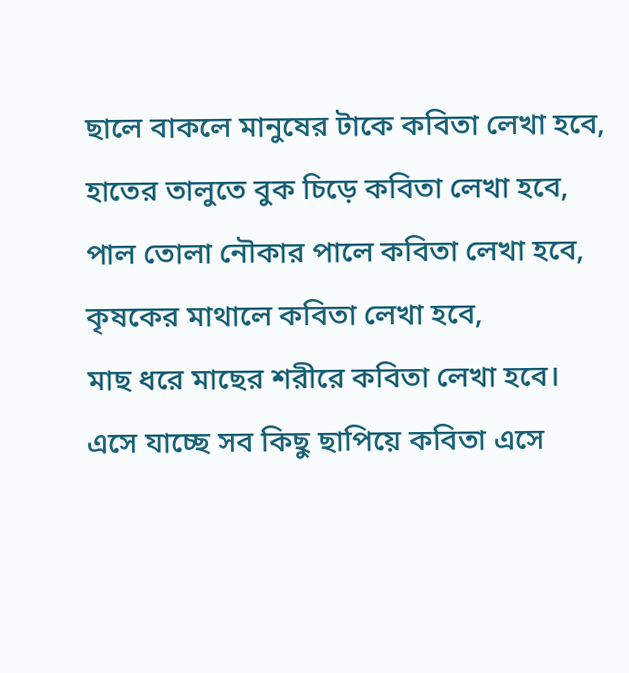ছালে বাকলে মানুষের টাকে কবিতা লেখা হবে,
হাতের তালুতে বুক চিড়ে কবিতা লেখা হবে,
পাল তোলা নৌকার পালে কবিতা লেখা হবে,
কৃষকের মাথালে কবিতা লেখা হবে,
মাছ ধরে মাছের শরীরে কবিতা লেখা হবে।
এসে যাচ্ছে সব কিছু ছাপিয়ে কবিতা এসে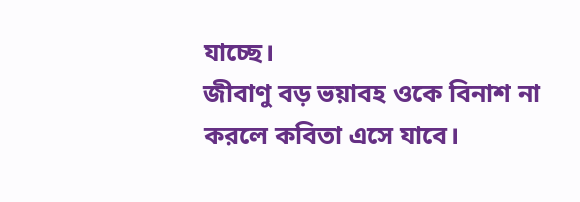যাচ্ছে।
জীবাণু বড় ভয়াবহ ওকে বিনাশ না করলে কবিতা এসে যাবে।